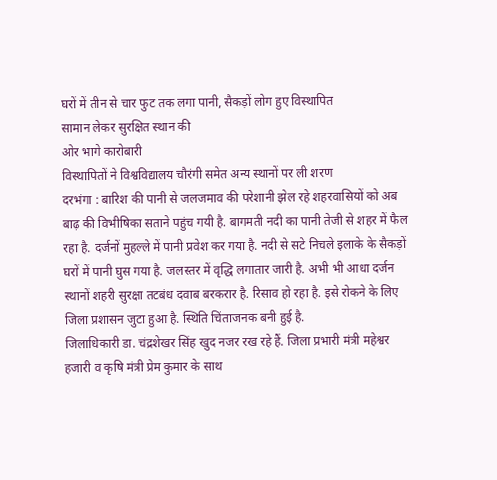घरों में तीन से चार फुट तक लगा पानी, सैकड़ों लोग हुए विस्थापित
सामान लेकर सुरक्षित स्थान की
ओर भागे कारोबारी
विस्थापितों ने विश्वविद्यालय चौरंगी समेत अन्य स्थानों पर ली शरण
दरभंगा : बारिश की पानी से जलजमाव की परेशानी झेल रहे शहरवासियों को अब बाढ़ की विभीषिका सताने पहुंच गयी है. बागमती नदी का पानी तेजी से शहर में फैल रहा है. दर्जनों मुहल्ले में पानी प्रवेश कर गया है. नदी से सटे निचले इलाके के सैकड़ों घरों में पानी घुस गया है. जलस्तर में वृद्धि लगातार जारी है. अभी भी आधा दर्जन स्थानों शहरी सुरक्षा तटबंध दवाब बरकरार है. रिसाव हो रहा है. इसे रोकने के लिए जिला प्रशासन जुटा हुआ है. स्थिति चिंताजनक बनी हुई है.
जिलाधिकारी डा. चंद्रशेखर सिंह खुद नजर रख रहे हैं. जिला प्रभारी मंत्री महेश्वर हजारी व कृषि मंत्री प्रेम कुमार के साथ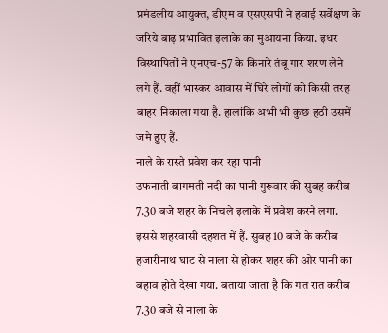प्रमंडलीय आयुक्त, डीएम व एसएसपी ने हवाई सर्वेक्षण के जरिये बाढ़ प्रभावित इलाके का मुआयना किया. इधर विस्थापितों ने एनएच-57 के किनारे तंबू गार शरण लेने लगे हैं. वहीं भास्कर आवास में घिरे लोगों को किसी तरह बाहर निकाला गया है. हालांकि अभी भी कुछ हठी उसमें जमे हुए हैं.
नाले के रास्ते प्रवेश कर रहा पानी
उफनाती बागमती नदी का पानी गुरूवार की सुबह करीब 7.30 बजे शहर के निचले इलाके में प्रवेश करने लगा. इससे शहरवासी दहशत में हैं. सुबह 10 बजे के करीब हजारीनाथ घाट से नाला से होकर शहर की ओर पानी का बहाव होते देखा गया. बताया जाता है कि गत रात करीब 7.30 बजे से नाला के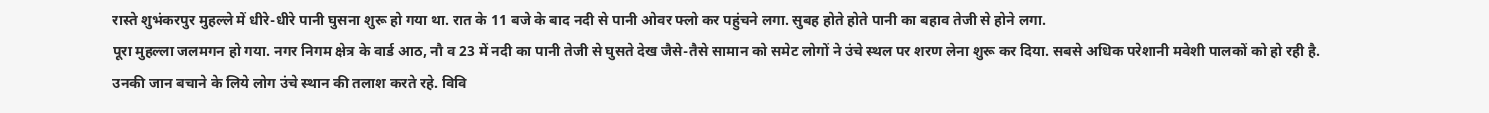रास्ते शुभंकरपुर मुहल्ले में धीरे-धीरे पानी घुसना शुरू हो गया था. रात के 11 बजे के बाद नदी से पानी ओवर फ्लो कर पहुंचने लगा. सुबह होते होते पानी का बहाव तेजी से होने लगा.
पूरा मुहल्ला जलमगन हो गया. नगर निगम क्षेत्र के वार्ड आठ, नौ व 23 में नदी का पानी तेजी से घुसते देख जैसे-तैसे सामान को समेट लोगों ने उंचे स्थल पर शरण लेना शुरू कर दिया. सबसे अधिक परेशानी मवेशी पालकों को हो रही है. उनकी जान बचाने के लिये लोग उंचे स्थान की तलाश करते रहे. विवि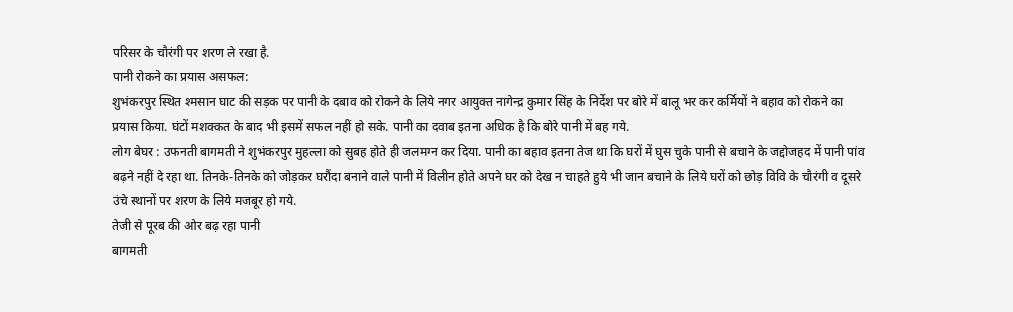परिसर के चौरंगी पर शरण ले रखा है.
पानी रोकने का प्रयास असफल:
शुभंकरपुर स्थित श्मसान घाट की सड़क पर पानी के दबाव को रोकने के लिये नगर आयुक्त नागेन्द्र कुमार सिंह के निर्देश पर बोरे में बालू भर कर कर्मियों ने बहाव को रोकने का प्रयास किया. घंटों मशक्कत के बाद भी इसमें सफल नहीं हो सके. पानी का दवाब इतना अधिक है कि बोरे पानी में बह गये.
लोग बेघर : उफनती बागमती ने शुभंकरपुर मुहल्ला को सुबह होते ही जलमग्न कर दिया. पानी का बहाव इतना तेज था कि घरों में घुस चुके पानी से बचाने के जद्दोजहद में पानी पांव बढ़ने नहीं दे रहा था. तिनके-तिनके को जोड़कर घरौंदा बनाने वाले पानी में विलीन होते अपने घर को देख न चाहते हुये भी जान बचाने के लिये घरों को छोड़ विवि के चौरंगी व दूसरे उंचे स्थानों पर शरण के लिये मजबूर हो गये.
तेजी से पूरब की ओर बढ़ रहा पानी
बागमती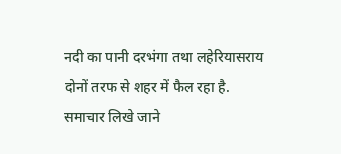नदी का पानी दरभंगा तथा लहेरियासराय दोनों तरफ से शहर में फैल रहा है. समाचार लिखे जाने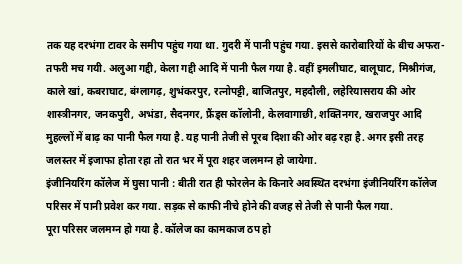तक यह दरभंगा टावर के समीप पहुंच गया था. गुदरी में पानी पहुंच गया. इससे कारोबारियों के बीच अफरा-तफरी मच गयी. अलुआ गद्दी, केला गद्दी आदि में पानी फैल गया है. वहीं इमलीघाट, बालूघाट, मिश्रीगंज, काले खां, कबराघाट, बंग्लागढ़, शुभंकरपुर, रत्नोपट्टी, बाजितपुर, महदौली, लहेरियासराय की ओर शास्त्रीनगर, जनकपुरी, अभंडा, सैदनगर, फ्रैंड्स कॉलोनी, केलवागाछी, शक्तिनगर, खराजपुर आदि मुहल्लों में बाढ़ का पानी फैल गया है. यह पानी तेजी से पूरब दिशा की ओर बढ़ रहा है. अगर इसी तरह जलस्तर में इजाफा होता रहा तो रात भर में पूरा शहर जलमग्न हो जायेगा.
इंजीनियरिंग कॉलेज में घुसा पानी : बीती रात ही फोरलेन के किनारे अवस्थित दरभंगा इंजीनियरिंग कॉलेज परिसर में पानी प्रवेश कर गया. सड़क से काफी नीचे होने की वजह से तेजी से पानी फैल गया.
पूरा परिसर जलमग्न हो गया है. कॉलेज का कामकाज ठप हो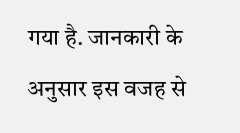गया है. जानकारी के अनुसार इस वजह से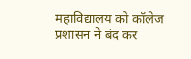महाविद्यालय को कॉलेज प्रशासन ने बंद कर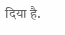दिया है.